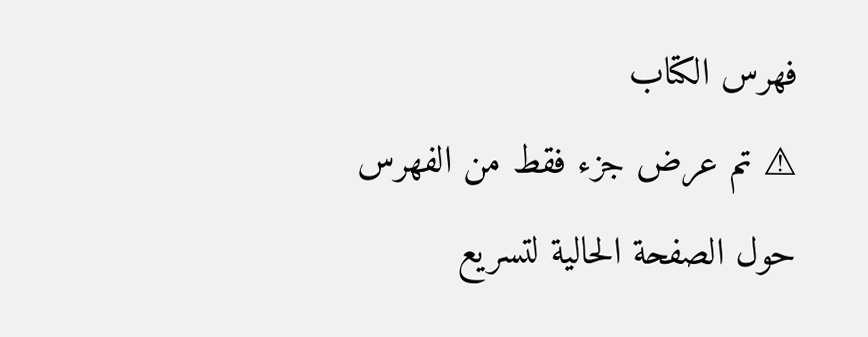فهرس الكتاب
⚠ تم عرض جزء فقط من الفهرس حول الصفحة الحالية لتسريع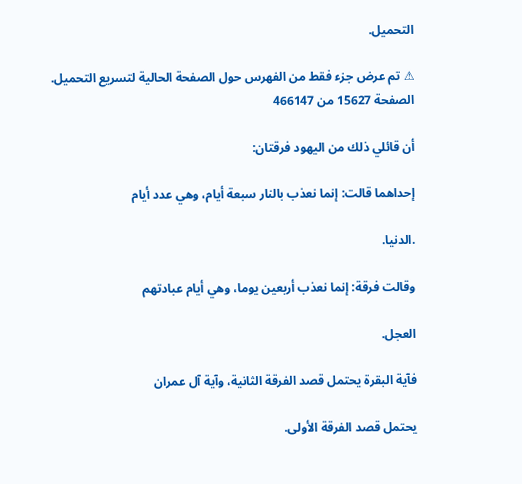التحميل.

⚠ تم عرض جزء فقط من الفهرس حول الصفحة الحالية لتسريع التحميل.
الصفحة 15627 من 466147

أن قائلي ذلك من اليهود فرقتان:

إحداهما قالت: إنما نعذب بالنار سبعة أيام، وهي عدد أيام

.الدنيا.

وقالت فرقة: إنما نعذب أربعين يوما، وهي أيام عبادتهم

العجل.

فآية البقرة يحتمل قصد الفرقة الثانية، وآية آل عمران

يحتمل قصد الفرقة الأولى.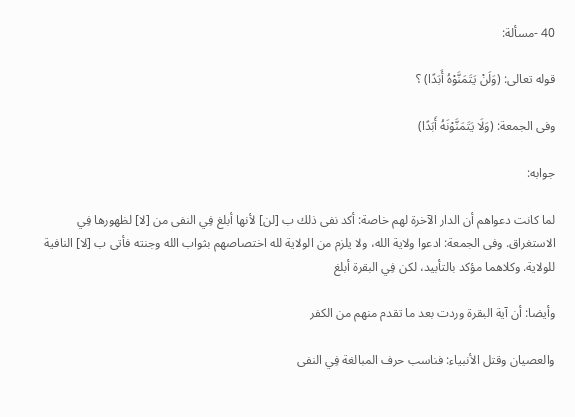40 -مسألة:

قوله تعالى: (وَلَنْ يَتَمَنَّوْهُ أَبَدًا) ؟

وفى الجمعة: (وَلَا يَتَمَنَّوْنَهُ أَبَدًا)

جوابه:

لما كانت دعواهم أن الدار الآخرة لهم خاصة: أكد نفى ذلك ب [لن] لأنها أبلغ فِي النفى من [لا] لظهورها فِي الاستغراق. وفى الجمعة: ادعوا ولاية الله، ولا يلزم من الولاية لله اختصاصهم بثواب الله وجنته فأتى ب [لا] النافية للولاية. وكلاهما مؤكد بالتأبيد، لكن فِي البقرة أبلغ

وأيضا: أن آية البقرة وردت بعد ما تقدم منهم من الكفر

والعصيان وقتل الأنبياء: فناسب حرف المبالغة فِي النفى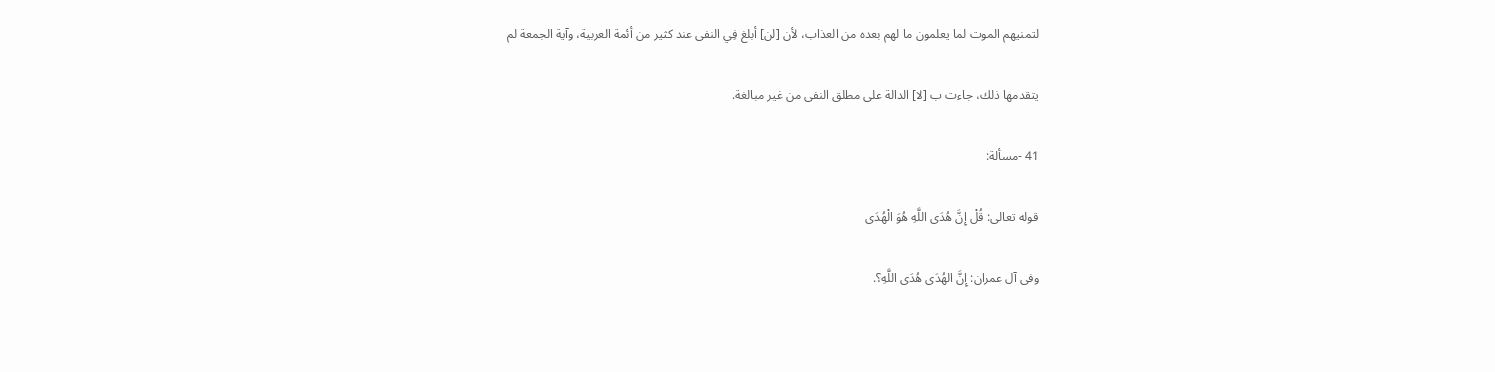لتمنيهم الموت لما يعلمون ما لهم بعده من العذاب، لأن [لن] أبلغ فِي النفى عند كثير من أئمة العربية، وآية الجمعة لم

يتقدمها ذلك، جاءت ب [لا] الدالة على مطلق النفى من غير مبالغة.

41 -مسألة:

قوله تعالى: قُلْ إِنَّ هُدَى اللَّهِ هُوَ الْهُدَى

وفى آل عمران: إِنَّ الهُدَى هُدَى اللَّهِ؟.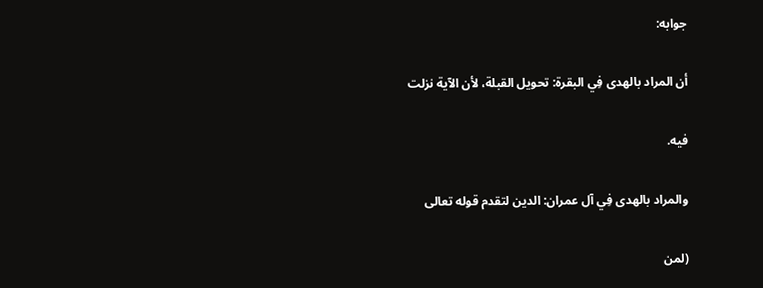جوابه:

أن المراد بالهدى فِي البقرة: تحويل القبلة، لأن الآية نزلت

فيه.

والمراد بالهدى فِي آل عمران: الدين لتقدم قوله تعالى

(لمن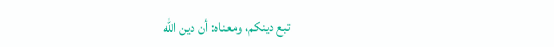تبع دينكم، ومعناه: أن دين الله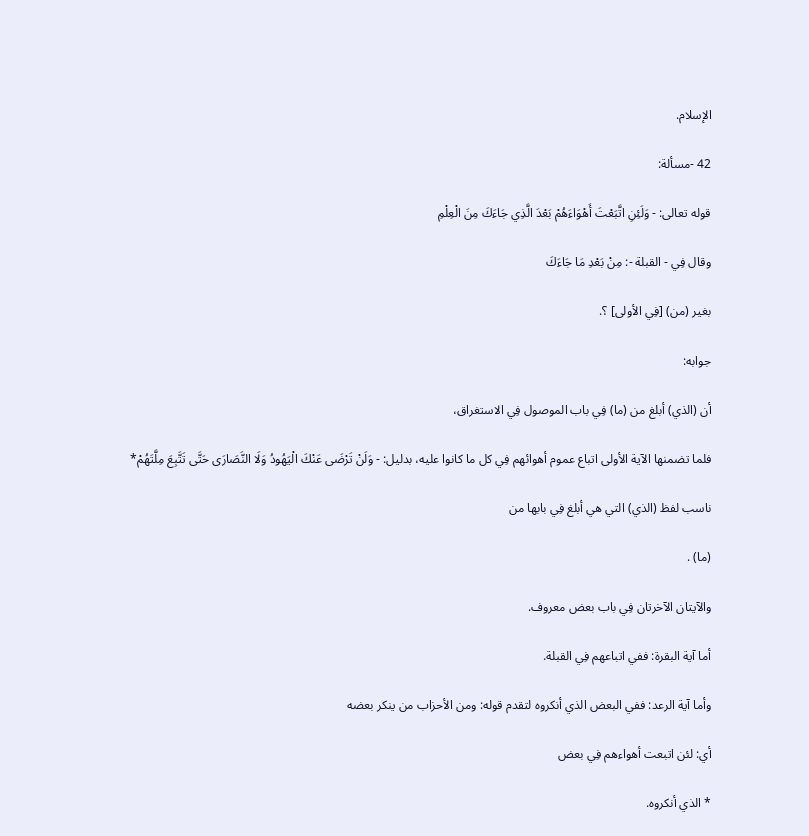الإسلام.

42 -مسألة:

قوله تعالى: - وَلَئِنِ اتَّبَعْتَ أَهْوَاءَهُمْ بَعْدَ الَّذِي جَاءَكَ مِنَ الْعِلْمِ

وقال فِي - القبلة -: مِنْ بَعْدِ مَا جَاءَكَ

بغير (من) [فِي الأولى] ؟.

جوابه:

أن (الذي) أبلغ من (ما) فِي باب الموصول فِي الاستغراق،

فلما تضمنها الآية الأولى اتباع عموم أهوائهم فِي كل ما كانوا عليه، بدليل: - وَلَنْ تَرْضَى عَنْكَ الْيَهُودُ وَلَا النَّصَارَى حَتَّى تَتَّبِعَ مِلَّتَهُمْ*

ناسب لفظ (الذي) التي هي أبلغ فِي بابها من

(ما) .

والآيتان الآخرتان فِي باب بعض معروف.

أما آية البقرة: ففي اتباعهم فِي القبلة.

وأما آية الرعد: ففي البعض الذي أنكروه لتقدم قوله: ومن الأحزاب من ينكر بعضه

أي: لئن اتبعت أهواءهم فِي بعض

* الذي أنكروه.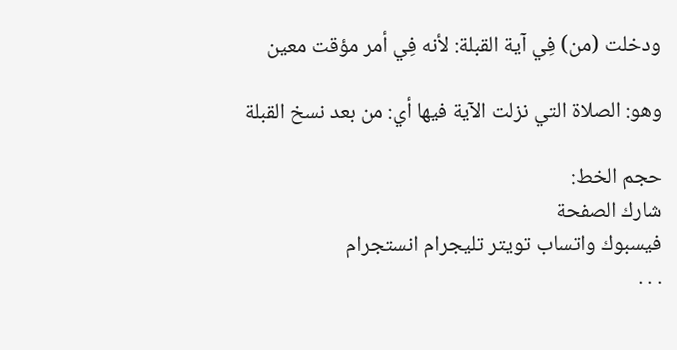ودخلت (من) فِي آية القبلة: لأنه فِي أمر مؤقت معين

وهو: الصلاة التي نزلت الآية فيها أي: من بعد نسخ القبلة

حجم الخط:
شارك الصفحة
فيسبوك واتساب تويتر تليجرام انستجرام
. . .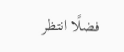فضلًا انتظر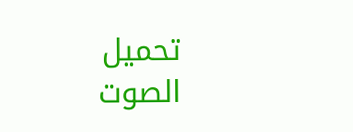تحميل الصوت